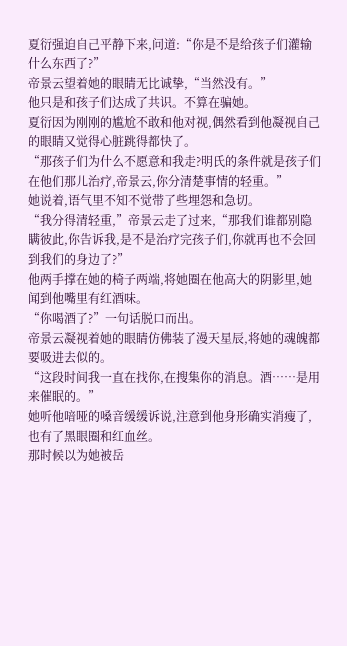夏衍强迫自己平静下来,问道:“你是不是给孩子们灌输什么东西了?”
帝景云望着她的眼睛无比诚挚,“当然没有。”
他只是和孩子们达成了共识。不算在骗她。
夏衍因为刚刚的尴尬不敢和他对视,偶然看到他凝视自己的眼睛又觉得心脏跳得都快了。
“那孩子们为什么不愿意和我走?明氏的条件就是孩子们在他们那儿治疗,帝景云,你分清楚事情的轻重。”
她说着,语气里不知不觉带了些埋怨和急切。
“我分得清轻重,”帝景云走了过来,“那我们谁都别隐瞒彼此,你告诉我,是不是治疗完孩子们,你就再也不会回到我们的身边了?”
他两手撑在她的椅子两端,将她圈在他高大的阴影里,她闻到他嘴里有红酒味。
“你喝酒了?”一句话脱口而出。
帝景云凝视着她的眼睛仿佛装了漫天星辰,将她的魂魄都要吸进去似的。
“这段时间我一直在找你,在搜集你的消息。酒……是用来催眠的。”
她听他喑哑的嗓音缓缓诉说,注意到他身形确实消瘦了,也有了黑眼圈和红血丝。
那时候以为她被岳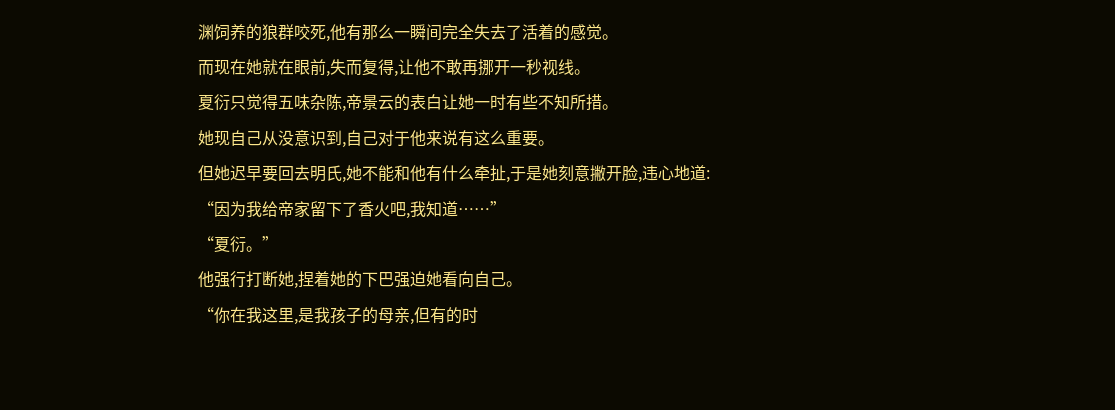渊饲养的狼群咬死,他有那么一瞬间完全失去了活着的感觉。
而现在她就在眼前,失而复得,让他不敢再挪开一秒视线。
夏衍只觉得五味杂陈,帝景云的表白让她一时有些不知所措。
她现自己从没意识到,自己对于他来说有这么重要。
但她迟早要回去明氏,她不能和他有什么牵扯,于是她刻意撇开脸,违心地道:
“因为我给帝家留下了香火吧,我知道……”
“夏衍。”
他强行打断她,捏着她的下巴强迫她看向自己。
“你在我这里,是我孩子的母亲,但有的时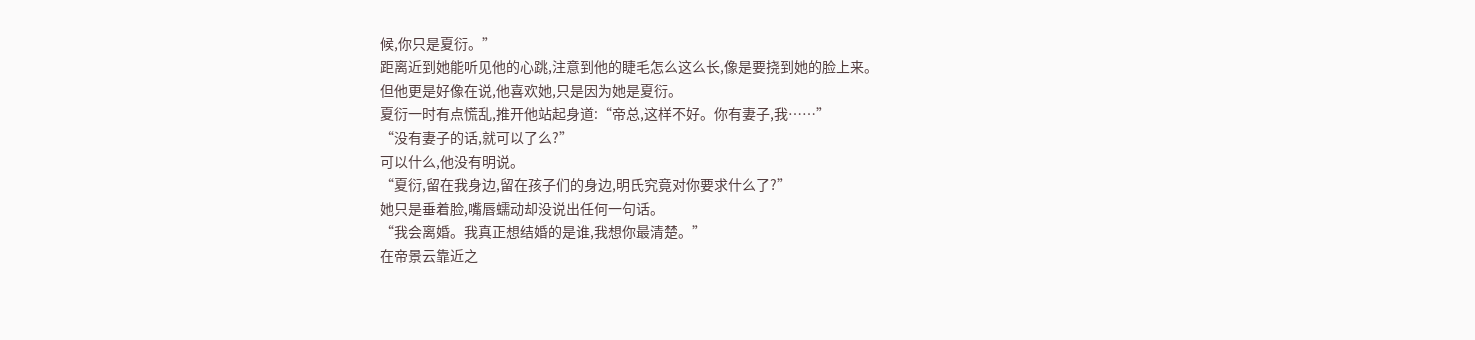候,你只是夏衍。”
距离近到她能听见他的心跳,注意到他的睫毛怎么这么长,像是要挠到她的脸上来。
但他更是好像在说,他喜欢她,只是因为她是夏衍。
夏衍一时有点慌乱,推开他站起身道:“帝总,这样不好。你有妻子,我……”
“没有妻子的话,就可以了么?”
可以什么,他没有明说。
“夏衍,留在我身边,留在孩子们的身边,明氏究竟对你要求什么了?”
她只是垂着脸,嘴唇蠕动却没说出任何一句话。
“我会离婚。我真正想结婚的是谁,我想你最清楚。”
在帝景云靠近之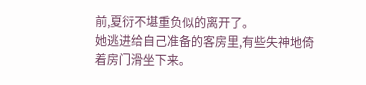前,夏衍不堪重负似的离开了。
她逃进给自己准备的客房里,有些失神地倚着房门滑坐下来。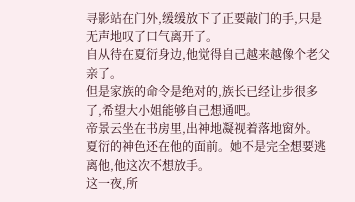寻影站在门外,缓缓放下了正要敲门的手,只是无声地叹了口气离开了。
自从待在夏衍身边,他觉得自己越来越像个老父亲了。
但是家族的命令是绝对的,族长已经让步很多了,希望大小姐能够自己想通吧。
帝景云坐在书房里,出神地凝视着落地窗外。
夏衍的神色还在他的面前。她不是完全想要逃离他,他这次不想放手。
这一夜,所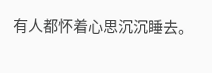有人都怀着心思沉沉睡去。